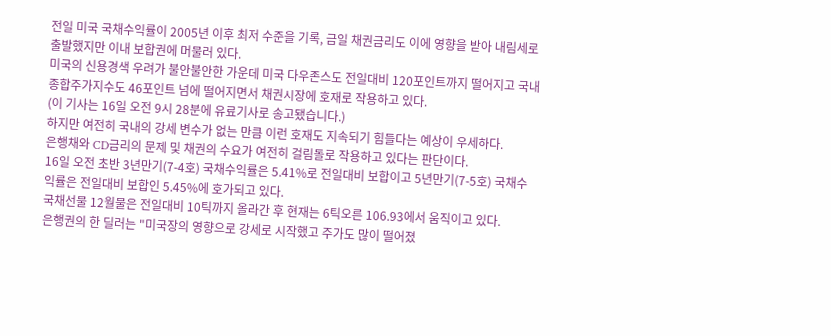전일 미국 국채수익률이 2005년 이후 최저 수준을 기록, 금일 채권금리도 이에 영향을 받아 내림세로 출발했지만 이내 보합권에 머물러 있다.
미국의 신용경색 우려가 불안불안한 가운데 미국 다우존스도 전일대비 120포인트까지 떨어지고 국내 종합주가지수도 46포인트 넘에 떨어지면서 채권시장에 호재로 작용하고 있다.
(이 기사는 16일 오전 9시 28분에 유료기사로 송고됐습니다.)
하지만 여전히 국내의 강세 변수가 없는 만큼 이런 호재도 지속되기 힘들다는 예상이 우세하다.
은행채와 CD금리의 문제 및 채권의 수요가 여전히 걸림돌로 작용하고 있다는 판단이다.
16일 오전 초반 3년만기(7-4호) 국채수익률은 5.41%로 전일대비 보합이고 5년만기(7-5호) 국채수익률은 전일대비 보합인 5.45%에 호가되고 있다.
국채선물 12월물은 전일대비 10틱까지 올라간 후 현재는 6틱오른 106.93에서 움직이고 있다.
은행권의 한 딜러는 "미국장의 영향으로 강세로 시작했고 주가도 많이 떨어졌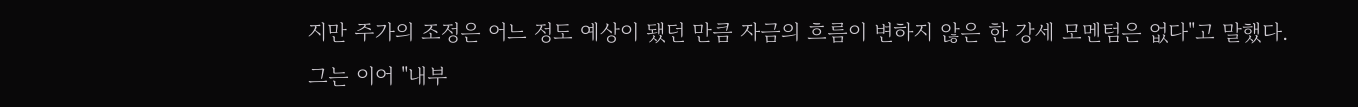지만 주가의 조정은 어느 정도 예상이 됐던 만큼 자금의 흐름이 변하지 않은 한 강세 모멘텀은 없다"고 말했다.
그는 이어 "내부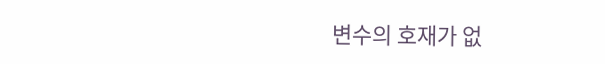변수의 호재가 없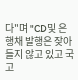다"며 "CD및 은행채 발행은 잦아들지 않고 있고 국고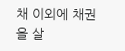채 이외에 채권을 살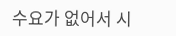수요가 없어서 시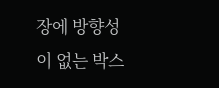장에 방향성이 없는 박스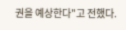권을 예상한다"고 전했다.